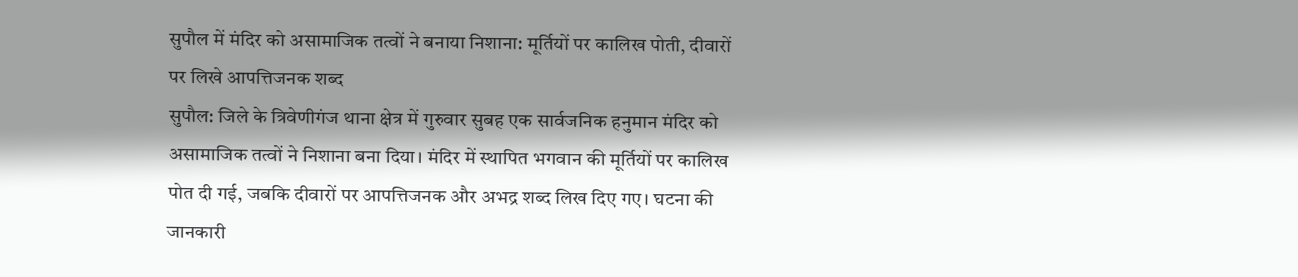सुपौल में मंदिर को असामाजिक तत्वों ने बनाया निशाना: मूर्तियों पर कालिख पोती, दीवारों पर लिखे आपत्तिजनक शब्द
सुपौल: जिले के त्रिवेणीगंज थाना क्षेत्र में गुरुवार सुबह एक सार्वजनिक हनुमान मंदिर को असामाजिक तत्वों ने निशाना बना दिया। मंदिर में स्थापित भगवान की मूर्तियों पर कालिख पोत दी गई, जबकि दीवारों पर आपत्तिजनक और अभद्र शब्द लिख दिए गए। घटना की जानकारी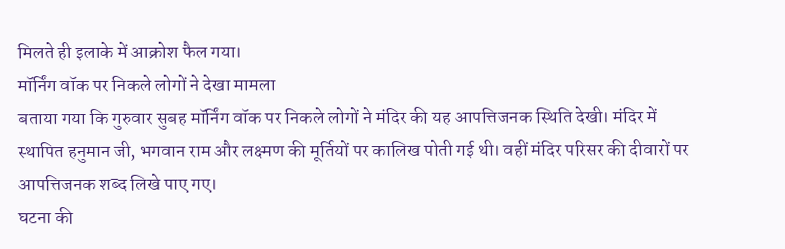मिलते ही इलाके में आक्रोश फैल गया।
मॉर्निंग वॉक पर निकले लोगों ने देखा मामला
बताया गया कि गुरुवार सुबह मॉर्निंग वॉक पर निकले लोगों ने मंदिर की यह आपत्तिजनक स्थिति देखी। मंदिर में स्थापित हनुमान जी, भगवान राम और लक्ष्मण की मूर्तियों पर कालिख पोती गई थी। वहीं मंदिर परिसर की दीवारों पर आपत्तिजनक शब्द लिखे पाए गए।
घटना की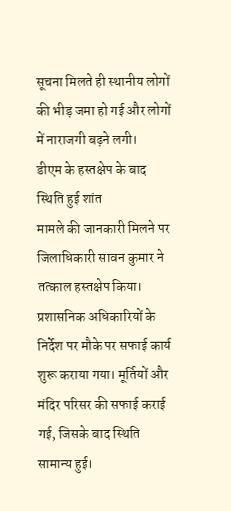सूचना मिलते ही स्थानीय लोगों की भीड़ जमा हो गई और लोगों में नाराजगी बढ़ने लगी।
डीएम के हस्तक्षेप के बाद स्थिति हुई शांत
मामले की जानकारी मिलने पर जिलाधिकारी सावन कुमार ने तत्काल हस्तक्षेप किया। प्रशासनिक अधिकारियों के निर्देश पर मौके पर सफाई कार्य शुरू कराया गया। मूर्तियों और मंदिर परिसर की सफाई कराई गई, जिसके बाद स्थिति सामान्य हुई।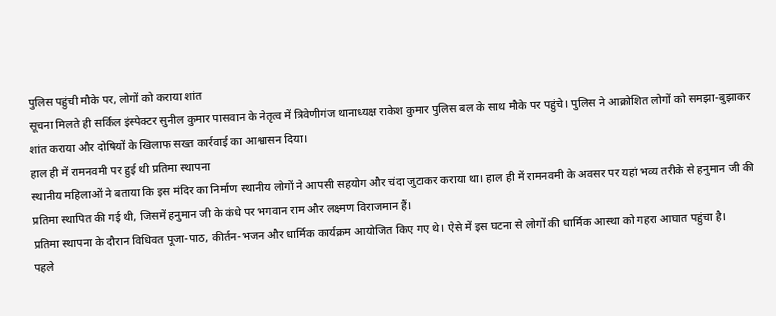पुलिस पहुंची मौके पर, लोगों को कराया शांत
सूचना मिलते ही सर्किल इंस्पेक्टर सुनील कुमार पासवान के नेतृत्व में त्रिवेणीगंज थानाध्यक्ष राकेश कुमार पुलिस बल के साथ मौके पर पहुंचे। पुलिस ने आक्रोशित लोगों को समझा-बुझाकर शांत कराया और दोषियों के खिलाफ सख्त कार्रवाई का आश्वासन दिया।
हाल ही में रामनवमी पर हुई थी प्रतिमा स्थापना
स्थानीय महिलाओं ने बताया कि इस मंदिर का निर्माण स्थानीय लोगों ने आपसी सहयोग और चंदा जुटाकर कराया था। हाल ही में रामनवमी के अवसर पर यहां भव्य तरीके से हनुमान जी की प्रतिमा स्थापित की गई थी, जिसमें हनुमान जी के कंधे पर भगवान राम और लक्ष्मण विराजमान हैं।
प्रतिमा स्थापना के दौरान विधिवत पूजा-पाठ, कीर्तन-भजन और धार्मिक कार्यक्रम आयोजित किए गए थे। ऐसे में इस घटना से लोगों की धार्मिक आस्था को गहरा आघात पहुंचा है।
पहले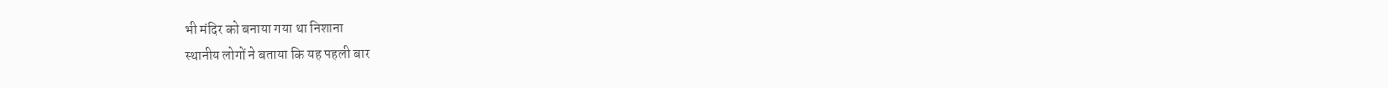भी मंदिर को बनाया गया था निशाना
स्थानीय लोगों ने बताया कि यह पहली बार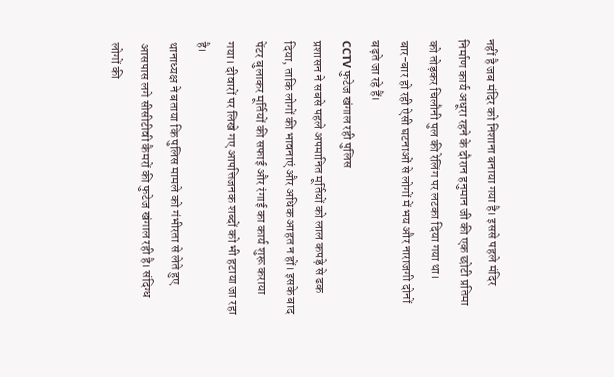नहीं है जब मंदिर को निशाना बनाया गया है। इससे पहले मंदिर निर्माण कार्य अधूरा रहने के दौरान हनुमान जी की एक छोटी प्रतिमा को तोड़कर चिलौनी पुल की रेलिंग पर लटका दिया गया था।
बार-बार हो रही ऐसी घटनाओं से लोगों में भय और नाराजगी दोनों बढ़ते जा रहे हैं।
CCTV फुटेज खंगाल रही पुलिस
प्रशासन ने सबसे पहले अपमानित मूर्तियों को लाल कपड़े से ढक दिया, ताकि लोगों की भावनाएं और अधिक आहत न हों। इसके बाद पेंटर बुलाकर मूर्तियों की सफाई और रंगाई का कार्य शुरू कराया गया। दीवारों पर लिखे गए आपत्तिजनक शब्दों को भी हटाया जा रहा है।
थानाध्यक्ष ने बताया कि पुलिस मामले को गंभीरता से लेते हुए आसपास लगे सीसीटीवी कैमरों की फुटेज खंगाल रही है। संदिग्ध लोगों की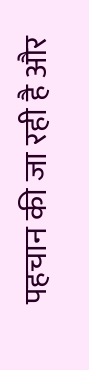पहचान की जा रही है और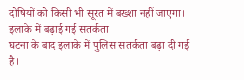दोषियों को किसी भी सूरत में बख्शा नहीं जाएगा।
इलाके में बढ़ाई गई सतर्कता
घटना के बाद इलाके में पुलिस सतर्कता बढ़ा दी गई है।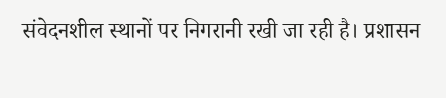संवेदनशील स्थानों पर निगरानी रखी जा रही है। प्रशासन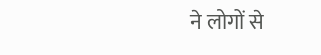ने लोगों से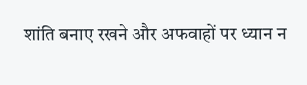शांति बनाए रखने और अफवाहों पर ध्यान न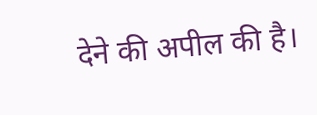देने की अपील की है।